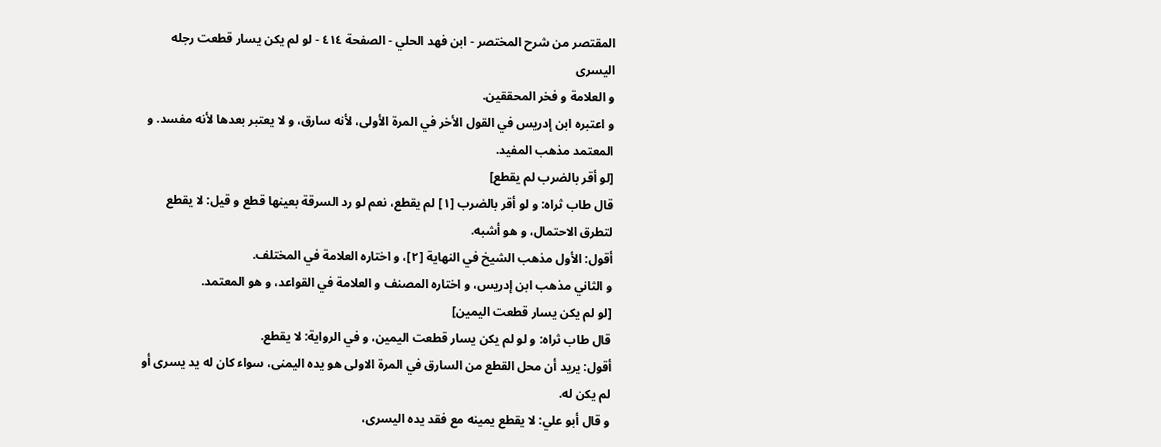المقتصر من شرح المختصر - ابن فهد الحلي - الصفحة ٤١٤ - لو لم يكن يسار قطعت رجله اليسرى
و العلامة و فخر المحققين.
و اعتبره ابن إدريس في القول الأخر في المرة الأولى، لأنه سارق، و لا يعتبر بعدها لأنه مفسد. و المعتمد مذهب المفيد.
[لو أقر بالضرب لم يقطع]
قال طاب ثراه: و لو أقر بالضرب [١] لم يقطع، نعم لو رد السرقة بعينها قطع و قيل: لا يقطع لتطرق الاحتمال، و هو أشبه.
أقول: الأول مذهب الشيخ في النهاية [٢]، و اختاره العلامة في المختلف.
و الثاني مذهب ابن إدريس، و اختاره المصنف و العلامة في القواعد، و هو المعتمد.
[لو لم يكن يسار قطعت اليمين]
قال طاب ثراه: و لو لم يكن يسار قطعت اليمين، و في الرواية: لا يقطع.
أقول: يريد أن محل القطع من السارق في المرة الاولى هو يده اليمنى، سواء كان له يد يسرى أو لم يكن له.
و قال أبو علي: لا يقطع يمينه مع فقد يده اليسرى،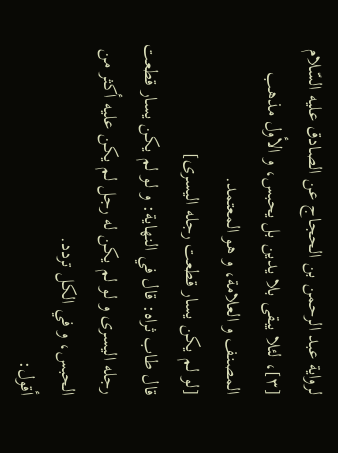لرواية عبد الرحمن بن الحجاج عن الصادق عليه السّلام [٣]، لئلا يبقى بلا يدين بل يحبس، و الأول مذهب المصنف و العلامة، و هو المعتمد.
[لو لم يكن يسار قطعت رجله اليسرى]
قال طاب ثراه: قال في النهاية: و لو لم يكن يسار قطعت رجله اليسرى و لو لم يكن له رجل لم يكن عليه أكثر من الحبس، و في الكل تردد.
أقول: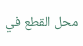محل القطع في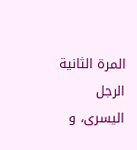المرة الثانية الرجل اليسرى، و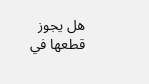هل يجوز قطعها في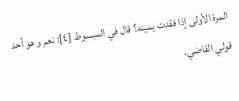المرة الأولى إذا فقدت يمينه؟ قال في المبسوط [٤]: نعم و هو أحد قولي القاضي.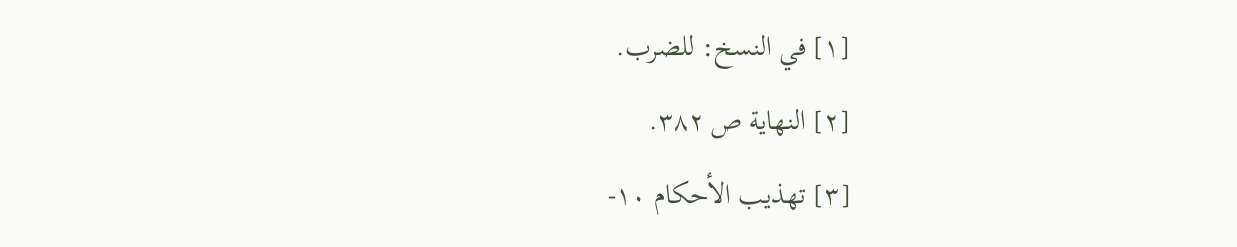[١] في النسخ: للضرب.
[٢] النهاية ص ٣٨٢.
[٣] تهذيب الأحكام ١٠-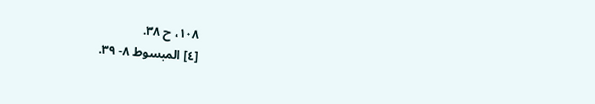١٠٨، ح ٣٨.
[٤] المبسوط ٨- ٣٩.